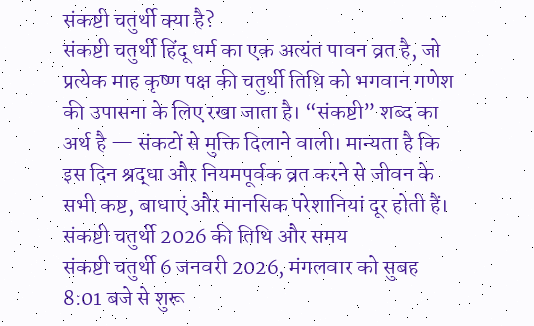संकष्टी चतुर्थी क्या है?
संकष्टी चतुर्थी हिंदू धर्म का एक अत्यंत पावन व्रत है, जो प्रत्येक माह कृष्ण पक्ष की चतुर्थी तिथि को भगवान गणेश की उपासना के लिए रखा जाता है। “संकष्टी” शब्द का अर्थ है — संकटों से मुक्ति दिलाने वाली। मान्यता है कि इस दिन श्रद्धा और नियमपूर्वक व्रत करने से जीवन के सभी कष्ट, बाधाएं और मानसिक परेशानियां दूर होती हैं।
संकष्टी चतुर्थी 2026 की तिथि और समय
संकष्टी चतुर्थी 6 जनवरी 2026, मंगलवार को सुबह 8:01 बजे से शुरू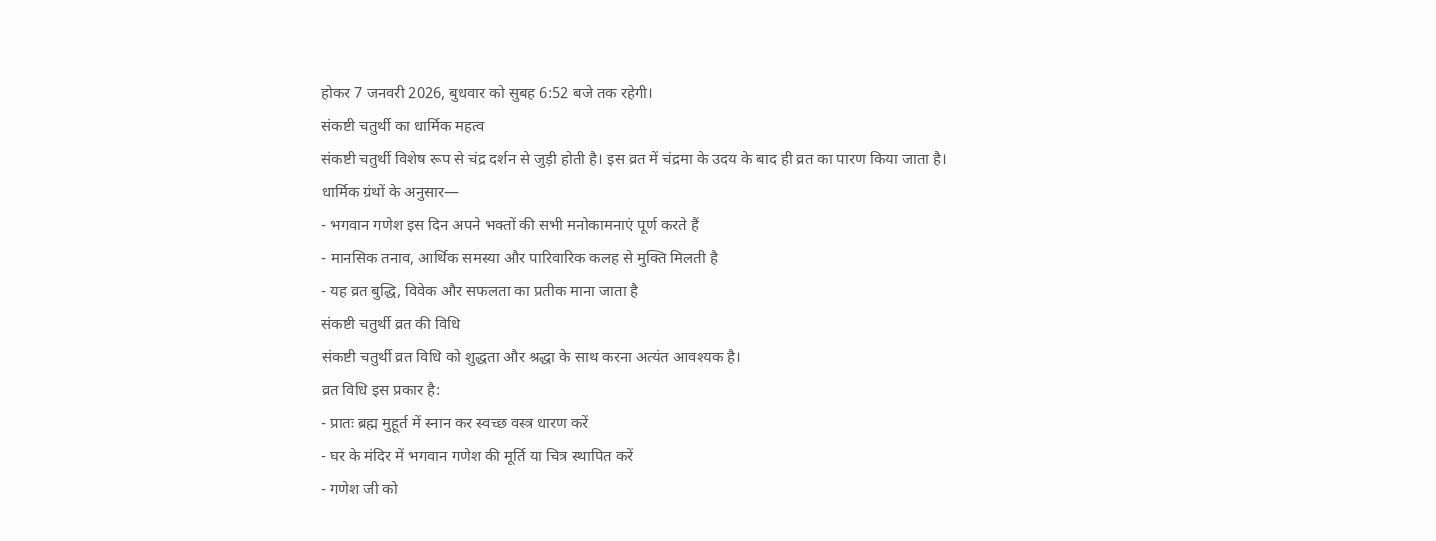होकर 7 जनवरी 2026, बुधवार को सुबह 6:52 बजे तक रहेगी।
संकष्टी चतुर्थी का धार्मिक महत्व
संकष्टी चतुर्थी विशेष रूप से चंद्र दर्शन से जुड़ी होती है। इस व्रत में चंद्रमा के उदय के बाद ही व्रत का पारण किया जाता है।
धार्मिक ग्रंथों के अनुसार—
- भगवान गणेश इस दिन अपने भक्तों की सभी मनोकामनाएं पूर्ण करते हैं
- मानसिक तनाव, आर्थिक समस्या और पारिवारिक कलह से मुक्ति मिलती है
- यह व्रत बुद्धि, विवेक और सफलता का प्रतीक माना जाता है
संकष्टी चतुर्थी व्रत की विधि
संकष्टी चतुर्थी व्रत विधि को शुद्धता और श्रद्धा के साथ करना अत्यंत आवश्यक है।
व्रत विधि इस प्रकार है:
- प्रातः ब्रह्म मुहूर्त में स्नान कर स्वच्छ वस्त्र धारण करें
- घर के मंदिर में भगवान गणेश की मूर्ति या चित्र स्थापित करें
- गणेश जी को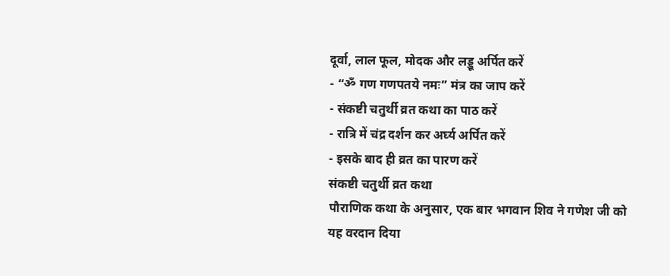दूर्वा, लाल फूल, मोदक और लड्डू अर्पित करें
- “ॐ गण गणपतये नमः” मंत्र का जाप करें
- संकष्टी चतुर्थी व्रत कथा का पाठ करें
- रात्रि में चंद्र दर्शन कर अर्घ्य अर्पित करें
- इसके बाद ही व्रत का पारण करें
संकष्टी चतुर्थी व्रत कथा
पौराणिक कथा के अनुसार, एक बार भगवान शिव ने गणेश जी को यह वरदान दिया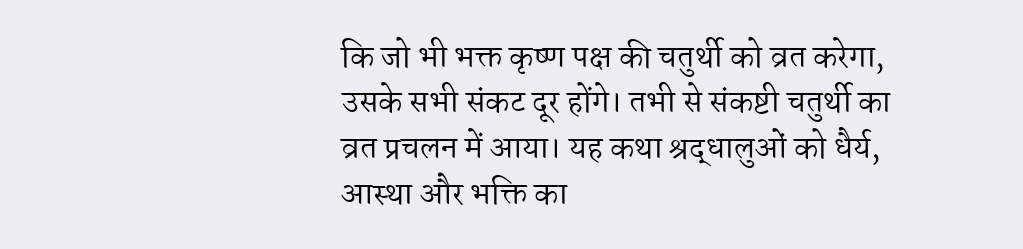कि जो भी भक्त कृष्ण पक्ष की चतुर्थी को व्रत करेगा, उसके सभी संकट दूर होंगे। तभी से संकष्टी चतुर्थी का व्रत प्रचलन में आया। यह कथा श्रद्धालुओं को धैर्य, आस्था और भक्ति का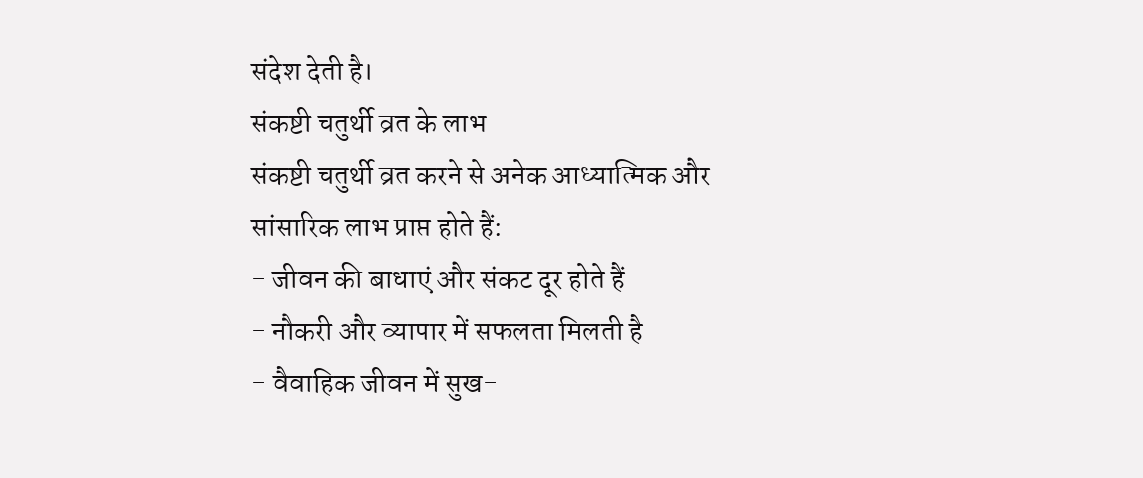संदेश देती है।
संकष्टी चतुर्थी व्रत के लाभ
संकष्टी चतुर्थी व्रत करने से अनेक आध्यात्मिक और सांसारिक लाभ प्राप्त होते हैं:
- जीवन की बाधाएं और संकट दूर होते हैं
- नौकरी और व्यापार में सफलता मिलती है
- वैवाहिक जीवन में सुख-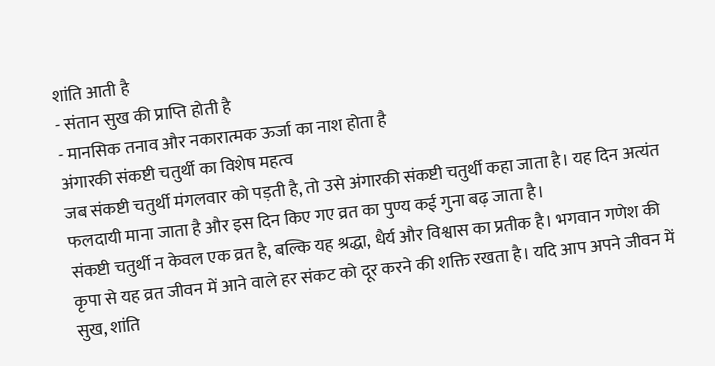शांति आती है
- संतान सुख की प्राप्ति होती है
- मानसिक तनाव और नकारात्मक ऊर्जा का नाश होता है
अंगारकी संकष्टी चतुर्थी का विशेष महत्व
जब संकष्टी चतुर्थी मंगलवार को पड़ती है, तो उसे अंगारकी संकष्टी चतुर्थी कहा जाता है। यह दिन अत्यंत फलदायी माना जाता है और इस दिन किए गए व्रत का पुण्य कई गुना बढ़ जाता है।
संकष्टी चतुर्थी न केवल एक व्रत है, बल्कि यह श्रद्धा, धैर्य और विश्वास का प्रतीक है। भगवान गणेश की कृपा से यह व्रत जीवन में आने वाले हर संकट को दूर करने की शक्ति रखता है। यदि आप अपने जीवन में सुख, शांति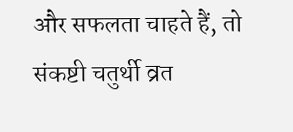और सफलता चाहते हैं, तो संकष्टी चतुर्थी व्रत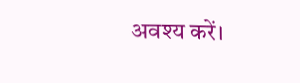अवश्य करें।